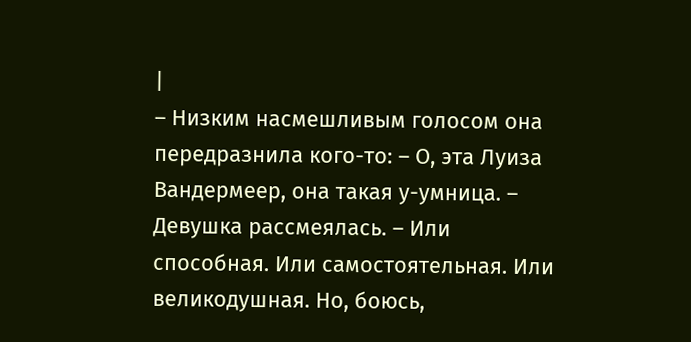|
– Низким насмешливым голосом она передразнила кого-то: – О, эта Луиза Вандермеер, она такая у-умница. – Девушка рассмеялась. – Или способная. Или самостоятельная. Или великодушная. Но, боюсь,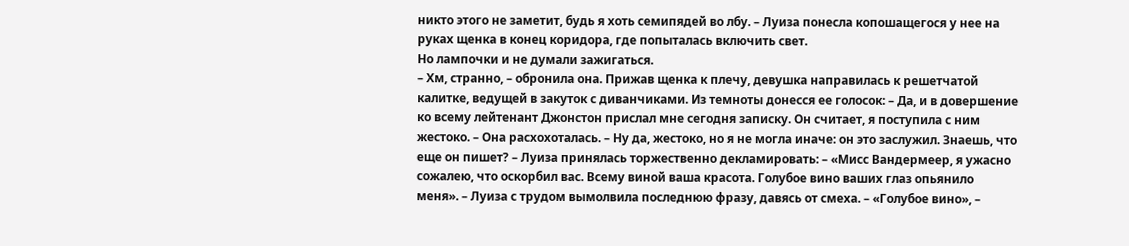никто этого не заметит, будь я хоть семипядей во лбу. – Луиза понесла копошащегося у нее на руках щенка в конец коридора, где попыталась включить свет.
Но лампочки и не думали зажигаться.
– Хм, странно, – обронила она. Прижав щенка к плечу, девушка направилась к решетчатой калитке, ведущей в закуток с диванчиками. Из темноты донесся ее голосок: – Да, и в довершение ко всему лейтенант Джонстон прислал мне сегодня записку. Он считает, я поступила с ним жестоко. – Она расхохоталась. – Ну да, жестоко, но я не могла иначе: он это заслужил. Знаешь, что еще он пишет? – Луиза принялась торжественно декламировать: – «Мисс Вандермеер, я ужасно сожалею, что оскорбил вас. Всему виной ваша красота. Голубое вино ваших глаз опьянило меня». – Луиза с трудом вымолвила последнюю фразу, давясь от смеха. – «Голубое вино», –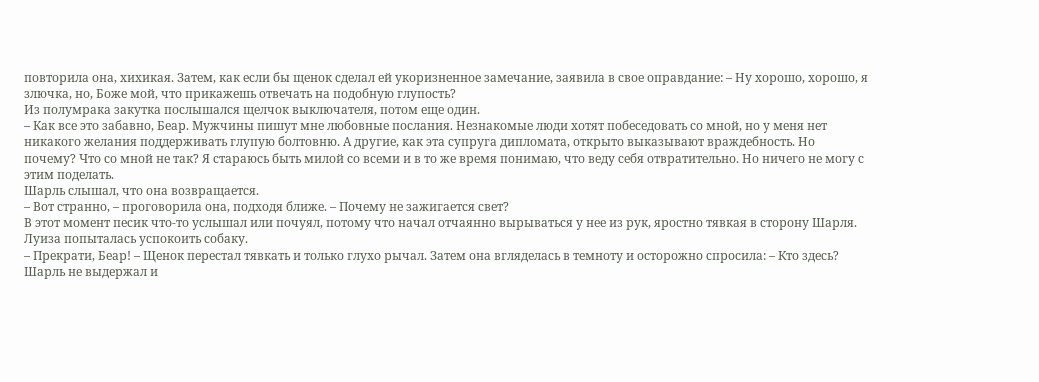повторила она, хихикая. Затем, как если бы щенок сделал ей укоризненное замечание, заявила в свое оправдание: – Ну хорошо, хорошо, я злючка, но, Боже мой, что прикажешь отвечать на подобную глупость?
Из полумрака закутка послышался щелчок выключателя, потом еще один.
– Как все это забавно, Беар. Мужчины пишут мне любовные послания. Незнакомые люди хотят побеседовать со мной, но у меня нет никакого желания поддерживать глупую болтовню. А другие, как эта супруга дипломата, открыто выказывают враждебность. Но почему? Что со мной не так? Я стараюсь быть милой со всеми и в то же время понимаю, что веду себя отвратительно. Но ничего не могу с этим поделать.
Шарль слышал, что она возвращается.
– Вот странно, – проговорила она, подходя ближе. – Почему не зажигается свет?
В этот момент песик что-то услышал или почуял, потому что начал отчаянно вырываться у нее из рук, яростно тявкая в сторону Шарля.
Луиза попыталась успокоить собаку.
– Прекрати, Беар! – Щенок перестал тявкать и только глухо рычал. Затем она вгляделась в темноту и осторожно спросила: – Кто здесь?
Шарль не выдержал и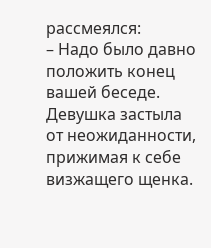рассмеялся:
– Надо было давно положить конец вашей беседе.
Девушка застыла от неожиданности, прижимая к себе визжащего щенка.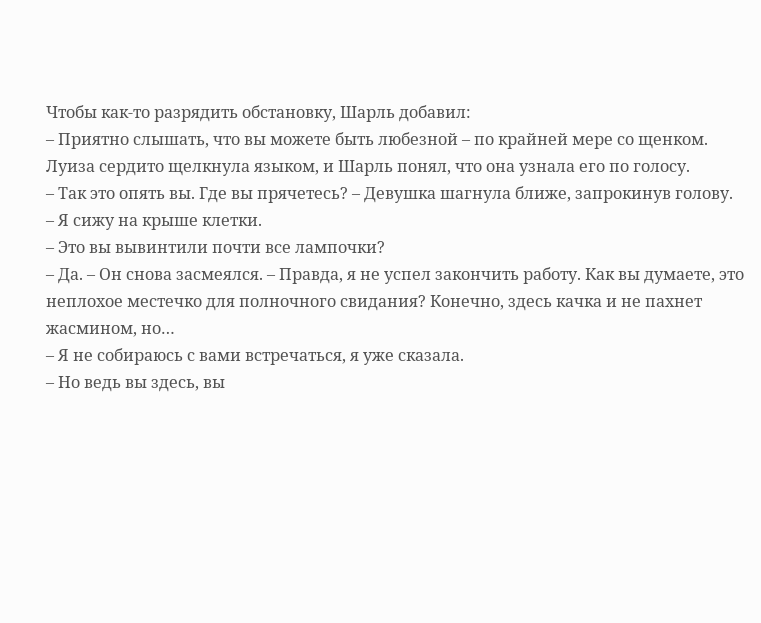Чтобы как-то разрядить обстановку, Шарль добавил:
– Приятно слышать, что вы можете быть любезной – по крайней мере со щенком.
Луиза сердито щелкнула языком, и Шарль понял, что она узнала его по голосу.
– Так это опять вы. Где вы прячетесь? – Девушка шагнула ближе, запрокинув голову.
– Я сижу на крыше клетки.
– Это вы вывинтили почти все лампочки?
– Да. – Он снова засмеялся. – Правда, я не успел закончить работу. Как вы думаете, это неплохое местечко для полночного свидания? Конечно, здесь качка и не пахнет жасмином, но…
– Я не собираюсь с вами встречаться, я уже сказала.
– Но ведь вы здесь, вы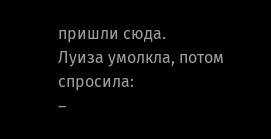пришли сюда.
Луиза умолкла, потом спросила:
–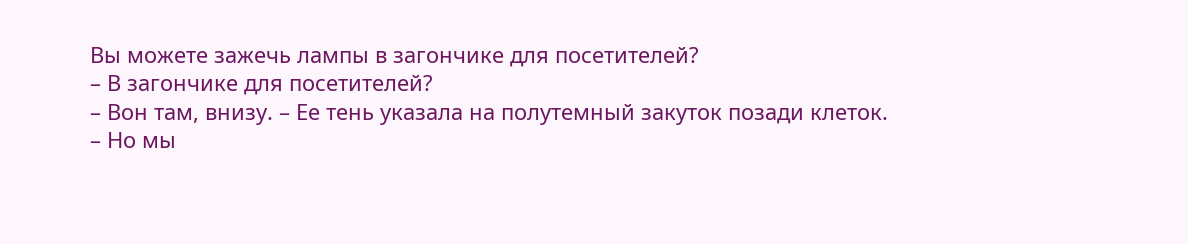Вы можете зажечь лампы в загончике для посетителей?
– В загончике для посетителей?
– Вон там, внизу. – Ее тень указала на полутемный закуток позади клеток.
– Но мы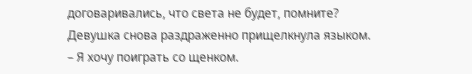договаривались, что света не будет, помните?
Девушка снова раздраженно прищелкнула языком.
– Я хочу поиграть со щенком.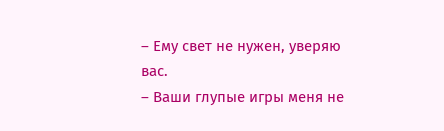– Ему свет не нужен, уверяю вас.
– Ваши глупые игры меня не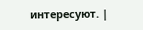интересуют. |